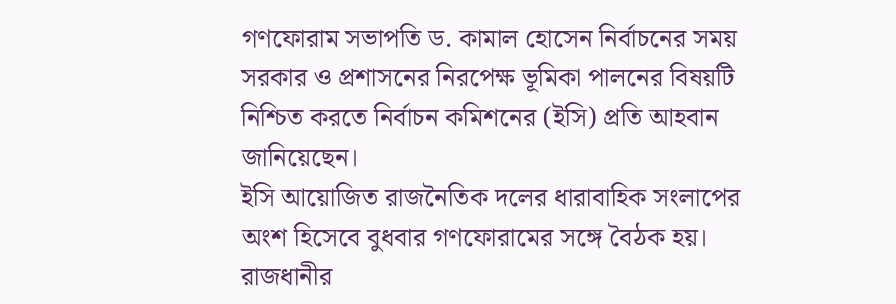গণফোরাম সভাপতি ড. কামাল হোসেন নির্বাচনের সময় সরকার ও প্রশাসনের নিরপেক্ষ ভূমিকা পালনের বিষয়টি নিশ্চিত করতে নির্বাচন কমিশনের (ইসি) প্রতি আহবান জানিয়েছেন।
ইসি আয়োজিত রাজনৈতিক দলের ধারাবাহিক সংলাপের অংশ হিসেবে বুধবার গণফোরামের সঙ্গে বৈঠক হয়।
রাজধানীর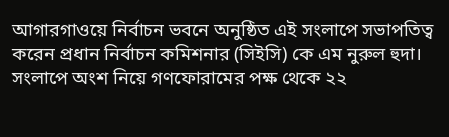আগারগাওয়ে নির্বাচন ভবনে অনুষ্ঠিত এই সংলাপে সভাপতিত্ব করেন প্রধান নির্বাচন কমিশনার (সিইসি) কে এম নুরুল হুদা। সংলাপে অংশ নিয়ে গণফোরামের পক্ষ থেকে ২২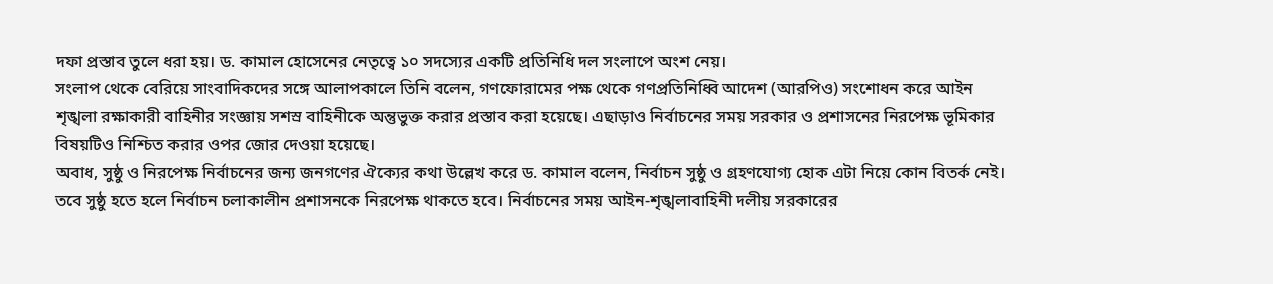দফা প্রস্তাব তুলে ধরা হয়। ড. কামাল হোসেনের নেতৃত্বে ১০ সদস্যের একটি প্রতিনিধি দল সংলাপে অংশ নেয়।
সংলাপ থেকে বেরিয়ে সাংবাদিকদের সঙ্গে আলাপকালে তিনি বলেন, গণফোরামের পক্ষ থেকে গণপ্রতিনিধ্বি আদেশ (আরপিও) সংশোধন করে আইন শৃঙ্খলা রক্ষাকারী বাহিনীর সংজ্ঞায় সশস্র বাহিনীকে অন্তুভুক্ত করার প্রস্তাব করা হয়েছে। এছাড়াও নির্বাচনের সময় সরকার ও প্রশাসনের নিরপেক্ষ ভূমিকার বিষয়টিও নিশ্চিত করার ওপর জোর দেওয়া হয়েছে।
অবাধ, সুষ্ঠু ও নিরপেক্ষ নির্বাচনের জন্য জনগণের ঐক্যের কথা উল্লেখ করে ড. কামাল বলেন, নির্বাচন সুষ্ঠু ও গ্রহণযোগ্য হোক এটা নিয়ে কোন বিতর্ক নেই। তবে সুষ্ঠু হতে হলে নির্বাচন চলাকালীন প্রশাসনকে নিরপেক্ষ থাকতে হবে। নির্বাচনের সময় আইন-শৃঙ্খলাবাহিনী দলীয় সরকারের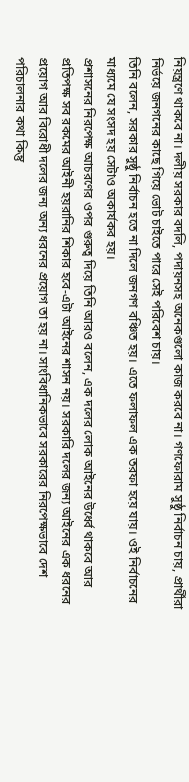নিয়ন্ত্রণে থাকবে না। দলীয় সরকার বদলি, পদায়নসহ অনেকগুলো কাজ করবে না। গণফোরাম সুষ্ঠু নির্বাচন চায়, প্রার্থীরা নির্ভয়ে জনগনের কাছে গিয়ে ভোট চাইতে পারে সেই পরিবেশ চায়।
তিনি বলেন, সরকার সুষ্ঠু নির্বাচন হতে না দিলে জনগণ বঞ্চিত হয়। এতে ফলাফল এক তরফা হয়ে যায়। ওই নির্বাচনের মাধ্যমে যে সংসদ হয় সেটাও অকার্যকর হয়।
প্রশাসনের নিরপেক্ষ আচরণের ওপর গুরুত্ব দিয়ে তিনি আরও বলেন, এক দলের লোক আইনের উর্ধ্বে থাকবে আর প্রতিপক্ষ সব রকমের আইনী হয়রানির শিকার হবে-এটা আইনের শাসন নয়। সরকারি দলের জন্য আইনের এক ধরনের প্রয়োগ আর বিরোধী দলের জন্য অন্য ধরনের প্রয়োগ তা হয় না। সাংবিধানিকভাবে সরকারের নিরপেক্ষভাবে দেশ পরিচালনার কথা কিন্তু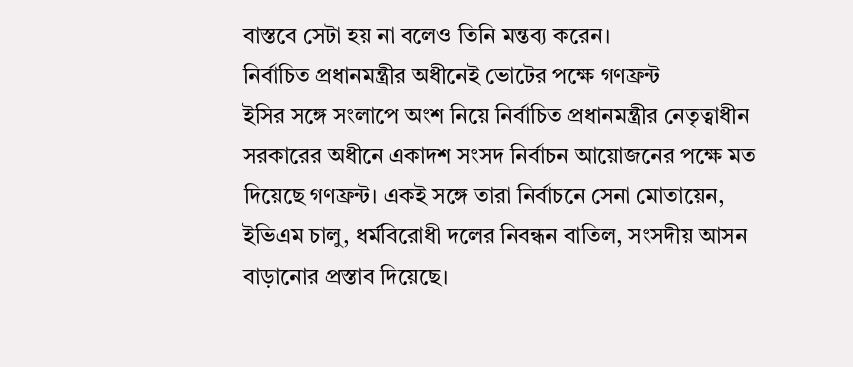বাস্তবে সেটা হয় না বলেও তিনি মন্তব্য করেন।
নির্বাচিত প্রধানমন্ত্রীর অধীনেই ভোটের পক্ষে গণফ্রন্ট
ইসির সঙ্গে সংলাপে অংশ নিয়ে নির্বাচিত প্রধানমন্ত্রীর নেতৃত্বাধীন সরকারের অধীনে একাদশ সংসদ নির্বাচন আয়োজনের পক্ষে মত দিয়েছে গণফ্রন্ট। একই সঙ্গে তারা নির্বাচনে সেনা মোতায়েন, ইভিএম চালু, ধর্মবিরোধী দলের নিবন্ধন বাতিল, সংসদীয় আসন বাড়ানোর প্রস্তাব দিয়েছে।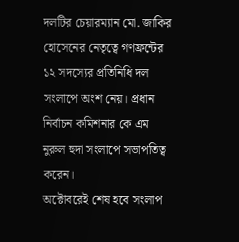দলটির চেয়ারম্যান মো. জাকির হোসেনের নেতৃত্বে গণফ্রন্টের ১২ সদস্যের প্রতিনিধি দল সংলাপে অংশ নেয়। প্রধান নির্বাচন কমিশনার কে এম নুরুল হুদা সংলাপে সভাপতিত্ব করেন।
অক্টোবরেই শেষ হবে সংলাপ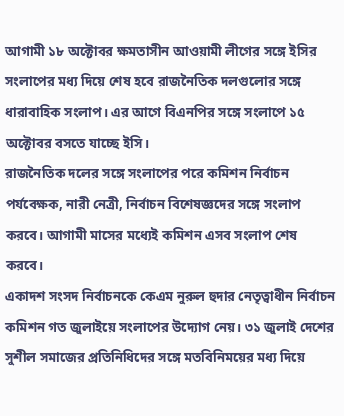আগামী ১৮ অক্টোবর ক্ষমতাসীন আওয়ামী লীগের সঙ্গে ইসির সংলাপের মধ্য দিয়ে শেষ হবে রাজনৈতিক দলগুলোর সঙ্গে ধারাবাহিক সংলাপ। এর আগে বিএনপির সঙ্গে সংলাপে ১৫ অক্টোবর বসতে যাচ্ছে ইসি।
রাজনৈতিক দলের সঙ্গে সংলাপের পরে কমিশন নির্বাচন পর্যবেক্ষক, নারী নেত্রী, নির্বাচন বিশেষজ্ঞদের সঙ্গে সংলাপ করবে। আগামী মাসের মধ্যেই কমিশন এসব সংলাপ শেষ করবে।
একাদশ সংসদ নির্বাচনকে কেএম নুরুল হুদার নেতৃত্বাধীন নির্বাচন কমিশন গত জুলাইয়ে সংলাপের উদ্যোগ নেয়। ৩১ জুলাই দেশের সুশীল সমাজের প্রতিনিধিদের সঙ্গে মতবিনিময়ের মধ্য দিয়ে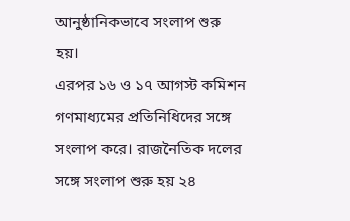আনুষ্ঠানিকভাবে সংলাপ শুরু হয়।
এরপর ১৬ ও ১৭ আগস্ট কমিশন গণমাধ্যমের প্রতিনিধিদের সঙ্গে সংলাপ করে। রাজনৈতিক দলের সঙ্গে সংলাপ শুরু হয় ২৪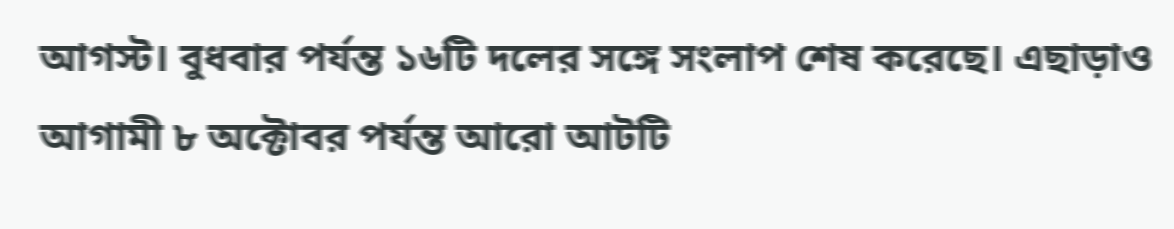আগস্ট। বুধবার পর্যন্ত ১৬টি দলের সঙ্গে সংলাপ শেষ করেছে। এছাড়াও আগামী ৮ অক্টোবর পর্যন্ত আরো আটটি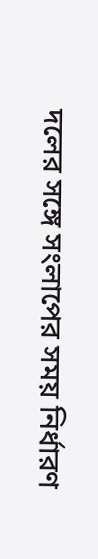দলের সঙ্গে সংলাপের সময় নির্ধারণ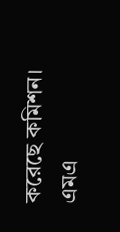করেছে কমিশন।
এমএ